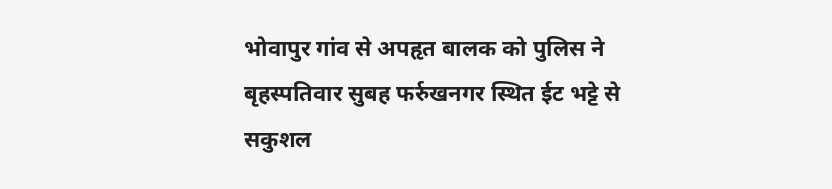भोवापुर गांव से अपहृत बालक को पुलिस ने बृहस्पतिवार सुबह फर्रुखनगर स्थित ईट भट्टे से सकुशल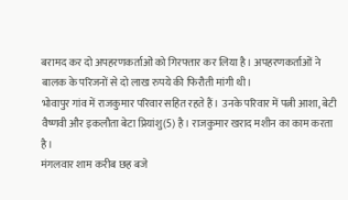बरामद कर दो अपहरणकर्ताओं को गिरफ्तार कर लिया है। अपहरणकर्ताओं ने बालक के परिजनों से दो लाख रुपये की फिरौती मांगी थी।
भोवापुर गांव में राजकुमार परिवार सहित रहते हैं। उनके परिवार में पत्नी आशा, बेटी वैष्णवी और इकलौता बेटा प्रियांशु(5) है। राजकुमार खराद मशीन का काम करता है।
मंगलवार शाम करीब छह बजे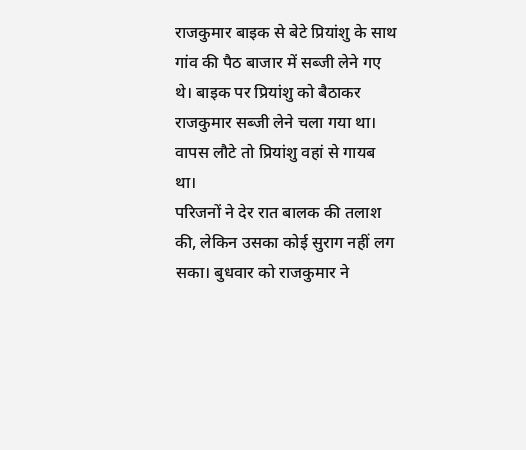राजकुमार बाइक से बेटे प्रियांशु के साथ गांव की पैठ बाजार में सब्जी लेने गए थे। बाइक पर प्रियांशु को बैठाकर राजकुमार सब्जी लेने चला गया था। वापस लौटे तो प्रियांशु वहां से गायब था।
परिजनों ने देर रात बालक की तलाश की, लेकिन उसका कोई सुराग नहीं लग सका। बुधवार को राजकुमार ने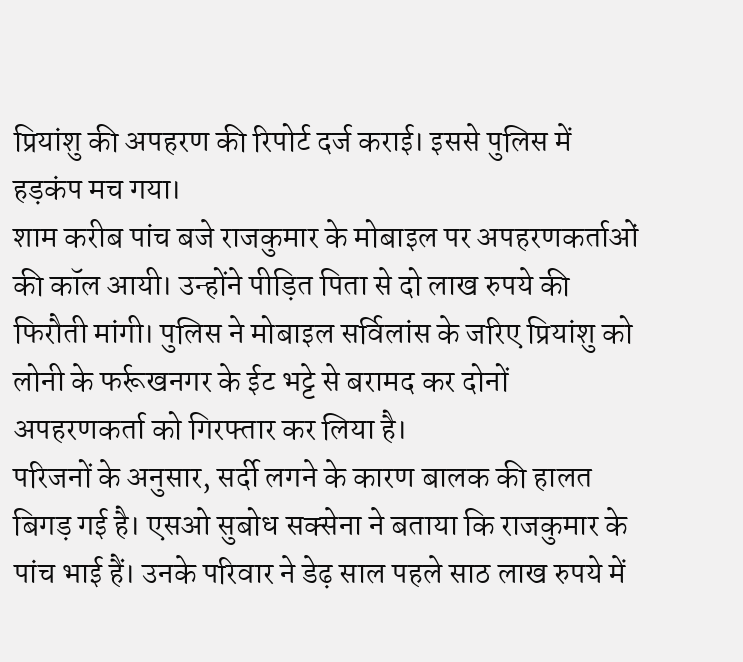प्रियांशु की अपहरण की रिपोर्ट दर्ज कराई। इससे पुलिस में हड़कंप मच गया।
शाम करीब पांच बजे राजकुमार के मोबाइल पर अपहरणकर्ताओं की कॉल आयी। उन्होंने पीड़ित पिता से दो लाख रुपये की फिरौती मांगी। पुलिस ने मोबाइल सर्विलांस के जरिए प्रियांशु को लोनी के फर्रूखनगर के ईट भट्टे से बरामद कर दोनों अपहरणकर्ता को गिरफ्तार कर लिया है।
परिजनों के अनुसार, सर्दी लगने के कारण बालक की हालत बिगड़ गई है। एसओ सुबोध सक्सेना ने बताया कि राजकुमार के पांच भाई हैं। उनके परिवार ने डेढ़ साल पहले साठ लाख रुपये में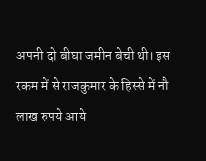अपनी दो बीघा जमीन बेची थी। इस रकम में से राजकुमार के हिस्से में नौ लाख रुपये आये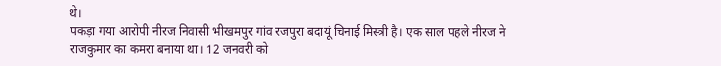थे।
पकड़ा गया आरोपी नीरज निवासी भीखमपुर गांव रजपुरा बदायूं चिनाई मिस्त्री है। एक साल पहले नीरज ने राजकुमार का कमरा बनाया था। 12 जनवरी को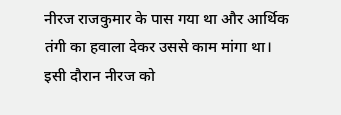नीरज राजकुमार के पास गया था और आर्थिक तंगी का हवाला देकर उससे काम मांगा था।
इसी दौरान नीरज को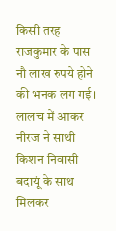किसी तरह राजकुमार के पास नौ लाख रुपये होने की भनक लग गई। लालच में आकर नीरज ने साथी किशन निवासी बदायूं के साथ मिलकर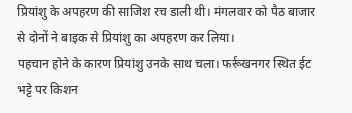प्रियांशु के अपहरण की साजिश रच डाली थी। मंगलवार को पैठ बाजार से दोनों ने बाइक से प्रियांशु का अपहरण कर लिया।
पहचान होने के कारण प्रियांशु उनके साथ चला। फर्रूखनगर स्थित ईट भट्टे पर किशन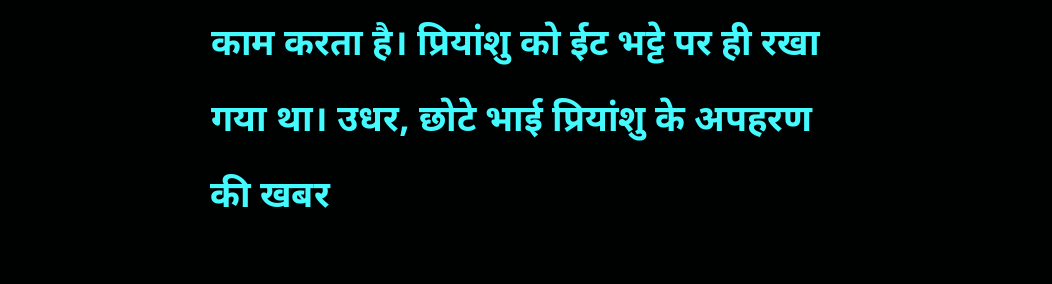काम करता है। प्रियांशु को ईट भट्टे पर ही रखा गया था। उधर, छोटे भाई प्रियांशु के अपहरण की खबर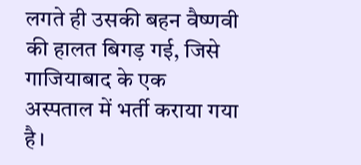लगते ही उसकी बहन वैष्णवी की हालत बिगड़ गई, जिसे गाजियाबाद के एक अस्पताल में भर्ती कराया गया है।